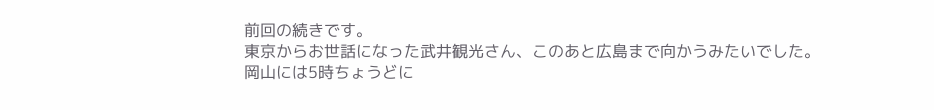前回の続きです。
東京からお世話になった武井観光さん、このあと広島まで向かうみたいでした。
岡山には5時ちょうどに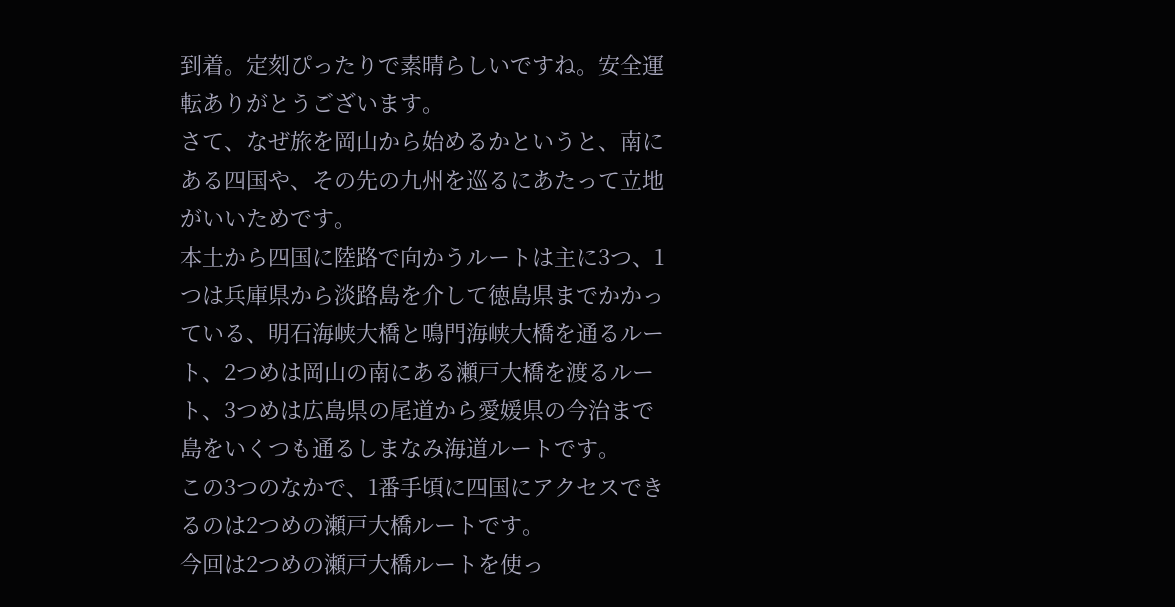到着。定刻ぴったりで素晴らしいですね。安全運転ありがとうございます。
さて、なぜ旅を岡山から始めるかというと、南にある四国や、その先の九州を巡るにあたって立地がいいためです。
本土から四国に陸路で向かうルートは主に3つ、1つは兵庫県から淡路島を介して徳島県までかかっている、明石海峡大橋と鳴門海峡大橋を通るルート、2つめは岡山の南にある瀬戸大橋を渡るルート、3つめは広島県の尾道から愛媛県の今治まで島をいくつも通るしまなみ海道ルートです。
この3つのなかで、1番手頃に四国にアクセスできるのは2つめの瀬戸大橋ルートです。
今回は2つめの瀬戸大橋ルートを使っ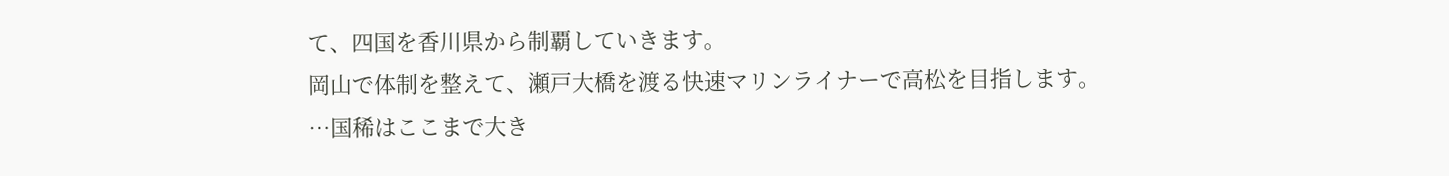て、四国を香川県から制覇していきます。
岡山で体制を整えて、瀬戸大橋を渡る快速マリンライナーで高松を目指します。
…国稀はここまで大き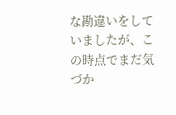な勘違いをしていましたが、この時点でまだ気づか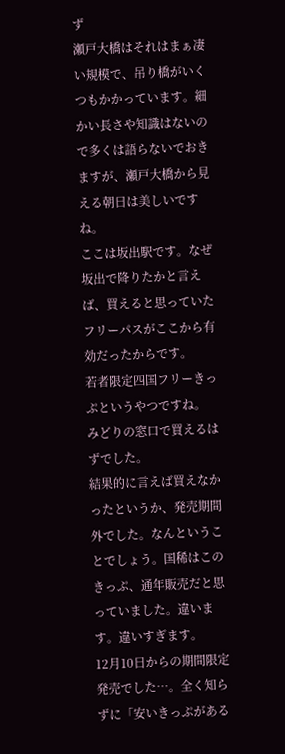ず
瀬戸大橋はそれはまぁ凄い規模で、吊り橋がいくつもかかっています。細かい長さや知識はないので多くは語らないでおきますが、瀬戸大橋から見える朝日は美しいですね。
ここは坂出駅です。なぜ坂出で降りたかと言えば、買えると思っていたフリーパスがここから有効だったからです。
若者限定四国フリーきっぷというやつですね。
みどりの窓口で買えるはずでした。
結果的に言えば買えなかったというか、発売期間外でした。なんということでしょう。国稀はこのきっぷ、通年販売だと思っていました。違います。違いすぎます。
12月10日からの期間限定発売でした…。全く知らずに「安いきっぷがある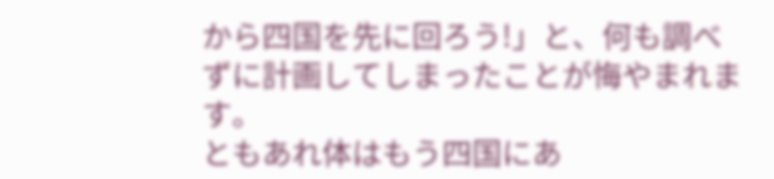から四国を先に回ろう!」と、何も調べずに計画してしまったことが悔やまれます。
ともあれ体はもう四国にあ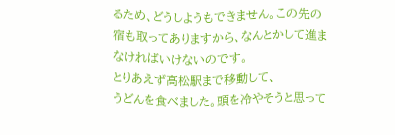るため、どうしようもできません。この先の宿も取ってありますから、なんとかして進まなければいけないのです。
とりあえず高松駅まで移動して、
うどんを食べました。頭を冷やそうと思って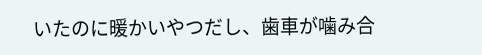いたのに暖かいやつだし、歯車が噛み合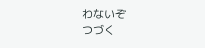わないぞ
つづく